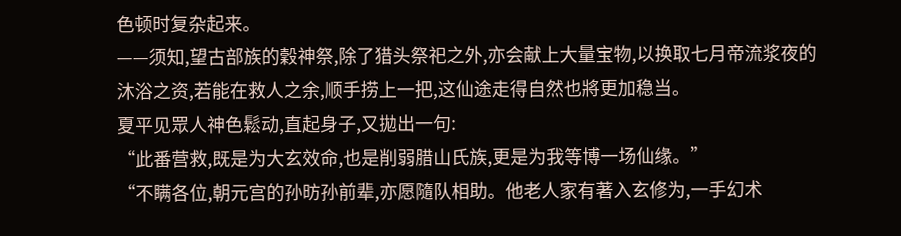色顿时复杂起来。
——须知,望古部族的穀神祭,除了猎头祭祀之外,亦会献上大量宝物,以换取七月帝流浆夜的沐浴之资,若能在救人之余,顺手捞上一把,这仙途走得自然也將更加稳当。
夏平见眾人神色鬆动,直起身子,又拋出一句:
“此番营救,既是为大玄效命,也是削弱腊山氏族,更是为我等博一场仙缘。”
“不瞒各位,朝元宫的孙昉孙前辈,亦愿隨队相助。他老人家有著入玄修为,一手幻术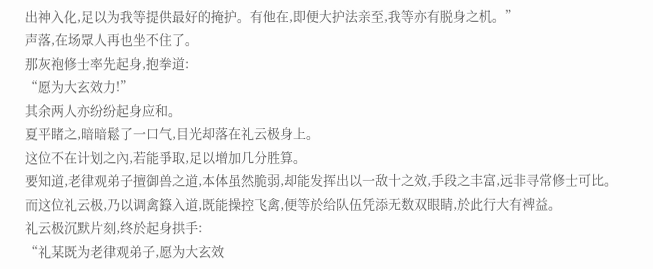出神入化,足以为我等提供最好的掩护。有他在,即便大护法亲至,我等亦有脱身之机。”
声落,在场眾人再也坐不住了。
那灰袍修士率先起身,抱拳道:
“愿为大玄效力!”
其余两人亦纷纷起身应和。
夏平睹之,暗暗鬆了一口气,目光却落在礼云极身上。
这位不在计划之內,若能爭取,足以增加几分胜算。
要知道,老律观弟子擅御兽之道,本体虽然脆弱,却能发挥出以一敌十之效,手段之丰富,远非寻常修士可比。
而这位礼云极,乃以调禽籙入道,既能操控飞禽,便等於给队伍凭添无数双眼睛,於此行大有裨益。
礼云极沉默片刻,终於起身拱手:
“礼某既为老律观弟子,愿为大玄效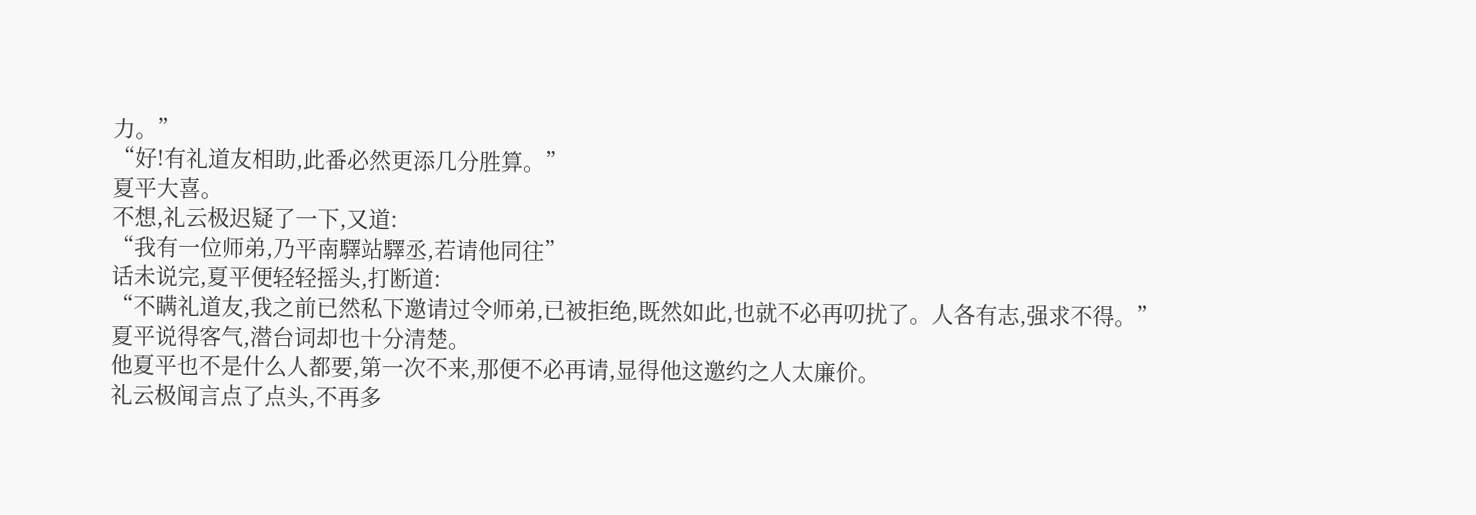力。”
“好!有礼道友相助,此番必然更添几分胜算。”
夏平大喜。
不想,礼云极迟疑了一下,又道:
“我有一位师弟,乃平南驛站驛丞,若请他同往”
话未说完,夏平便轻轻摇头,打断道:
“不瞒礼道友,我之前已然私下邀请过令师弟,已被拒绝,既然如此,也就不必再叨扰了。人各有志,强求不得。”
夏平说得客气,潜台词却也十分清楚。
他夏平也不是什么人都要,第一次不来,那便不必再请,显得他这邀约之人太廉价。
礼云极闻言点了点头,不再多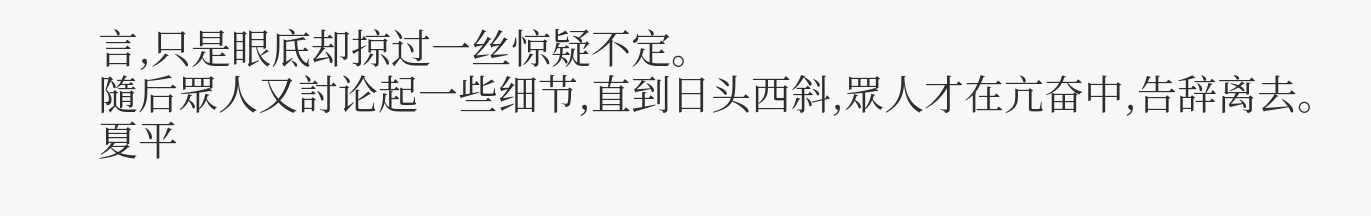言,只是眼底却掠过一丝惊疑不定。
隨后眾人又討论起一些细节,直到日头西斜,眾人才在亢奋中,告辞离去。
夏平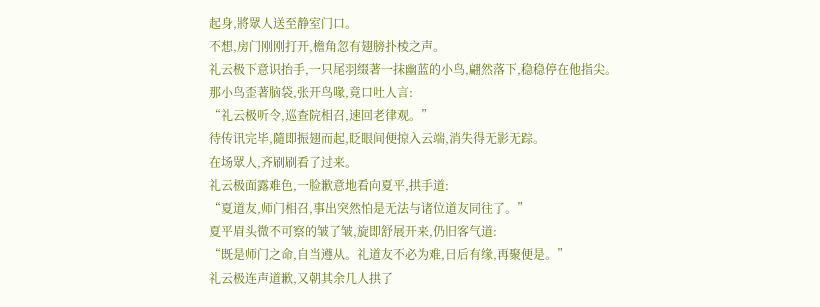起身,將眾人送至静室门口。
不想,房门刚刚打开,檐角忽有翅膀扑棱之声。
礼云极下意识抬手,一只尾羽缀著一抹幽蓝的小鸟,翩然落下,稳稳停在他指尖。
那小鸟歪著脑袋,张开鸟喙,竟口吐人言:
“礼云极听令,巡查院相召,速回老律观。”
待传讯完毕,隨即振翅而起,眨眼间便掠入云端,消失得无影无踪。
在场眾人,齐刷刷看了过来。
礼云极面露难色,一脸歉意地看向夏平,拱手道:
“夏道友,师门相召,事出突然怕是无法与诸位道友同往了。”
夏平眉头微不可察的皱了皱,旋即舒展开来,仍旧客气道:
“既是师门之命,自当遵从。礼道友不必为难,日后有缘,再聚便是。”
礼云极连声道歉,又朝其余几人拱了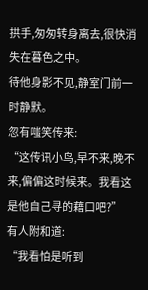拱手,匆匆转身离去,很快消失在暮色之中。
待他身影不见,静室门前一时静默。
忽有嗤笑传来:
“这传讯小鸟,早不来,晚不来,偏偏这时候来。我看这是他自己寻的藉口吧?”
有人附和道:
“我看怕是听到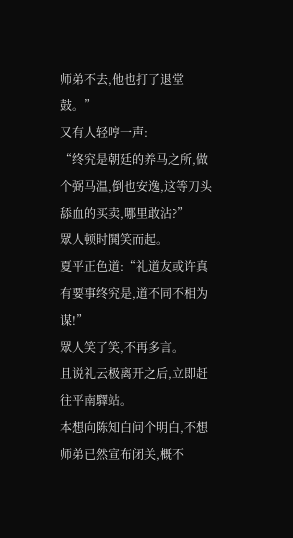师弟不去,他也打了退堂鼓。”
又有人轻哼一声:
“终究是朝廷的养马之所,做个弼马温,倒也安逸,这等刀头舔血的买卖,哪里敢沾?”
眾人顿时鬨笑而起。
夏平正色道:“礼道友或许真有要事终究是,道不同不相为谋!”
眾人笑了笑,不再多言。
且说礼云极离开之后,立即赶往平南驛站。
本想向陈知白问个明白,不想师弟已然宣布闭关,概不